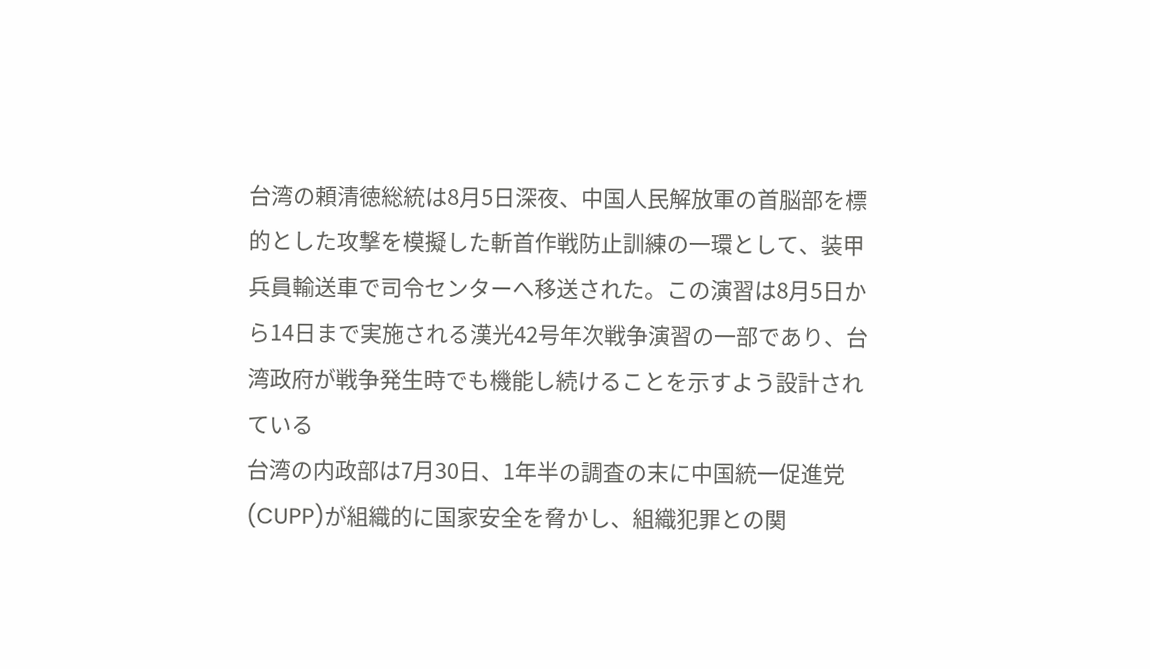台湾の頼清徳総統は8月5日深夜、中国人民解放軍の首脳部を標的とした攻撃を模擬した斬首作戦防止訓練の一環として、装甲兵員輸送車で司令センターへ移送された。この演習は8月5日から14日まで実施される漢光42号年次戦争演習の一部であり、台湾政府が戦争発生時でも機能し続けることを示すよう設計されている
台湾の内政部は7月30日、1年半の調査の末に中国統一促進党(CUPP)が組織的に国家安全を脅かし、組織犯罪との関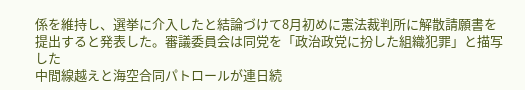係を維持し、選挙に介入したと結論づけて8月初めに憲法裁判所に解散請願書を提出すると発表した。審議委員会は同党を「政治政党に扮した組織犯罪」と描写した
中間線越えと海空合同パトロールが連日続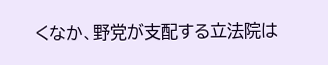くなか、野党が支配する立法院は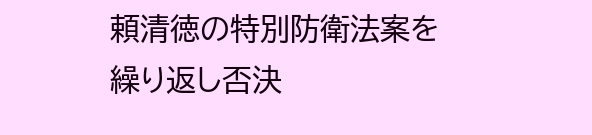頼清徳の特別防衛法案を繰り返し否決